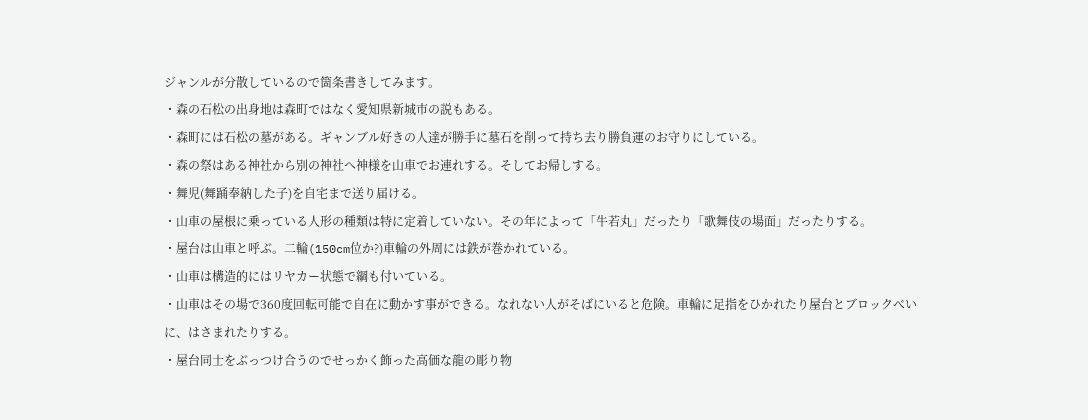ジャンルが分散しているので箇条書きしてみます。
・森の石松の出身地は森町ではなく愛知県新城市の説もある。
・森町には石松の墓がある。ギャンブル好きの人達が勝手に墓石を削って持ち去り勝負運のお守りにしている。
・森の祭はある神社から別の神社へ神様を山車でお連れする。そしてお帰しする。
・舞児(舞踊奉納した子)を自宅まで送り届ける。
・山車の屋根に乗っている人形の種類は特に定着していない。その年によって「牛若丸」だったり「歌舞伎の場面」だったりする。
・屋台は山車と呼ぶ。二輪(150cm位か?)車輪の外周には鉄が巻かれている。
・山車は構造的にはリヤカー状態で綱も付いている。
・山車はその場で360度回転可能で自在に動かす事ができる。なれない人がそばにいると危険。車輪に足指をひかれたり屋台とブロックべいに、はさまれたりする。
・屋台同士をぶっつけ合うのでせっかく飾った高価な龍の彫り物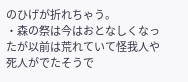のひげが折れちゃう。
・森の祭は今はおとなしくなったが以前は荒れていて怪我人や死人がでたそうで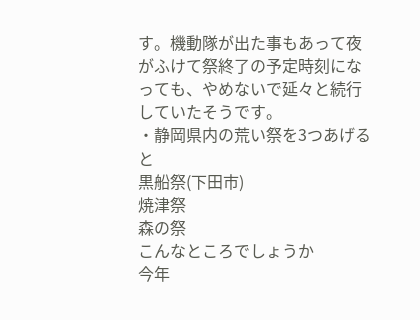す。機動隊が出た事もあって夜がふけて祭終了の予定時刻になっても、やめないで延々と続行していたそうです。
・静岡県内の荒い祭を3つあげると
黒船祭(下田市)
焼津祭
森の祭
こんなところでしょうか
今年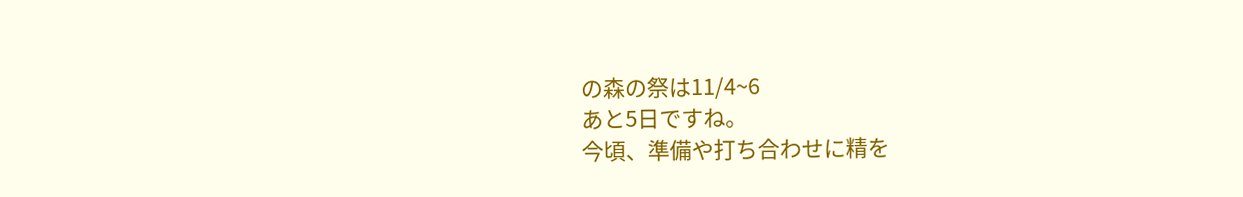の森の祭は11/4~6
あと5日ですね。
今頃、準備や打ち合わせに精を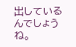出しているんでしょうね。